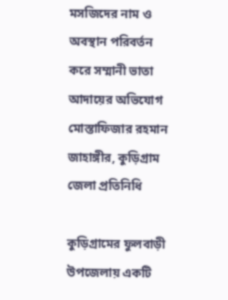মসজিদের নাম ও অবস্থান পরিবর্তন করে সম্মানী ভাতা আদায়ের অভিযোগ
মোস্তাফিজার রহমান জাহাঙ্গীর, কুড়িগ্রাম জেলা প্রতিনিধি

কুড়িগ্রামের ফুলবাড়ী উপজেলায় একটি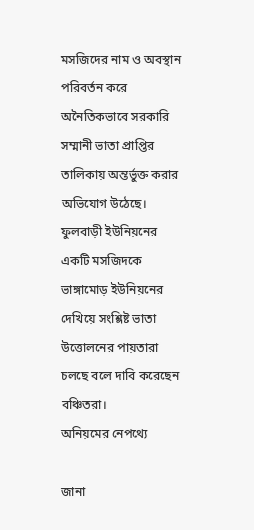মসজিদের নাম ও অবস্থান পরিবর্তন করে অনৈতিকভাবে সরকারি সম্মানী ভাতা প্রাপ্তির তালিকায় অন্তর্ভুক্ত করার অভিযোগ উঠেছে। ফুলবাড়ী ইউনিয়নের একটি মসজিদকে ভাঙ্গামোড় ইউনিয়নের দেখিয়ে সংশ্লিষ্ট ভাতা উত্তোলনের পায়তারা চলছে বলে দাবি করেছেন বঞ্চিতরা।
অনিয়মের নেপথ্যে

জানা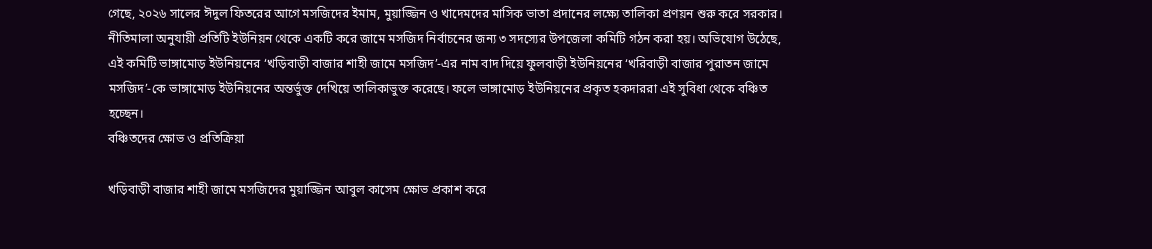গেছে, ২০২৬ সালের ঈদুল ফিতরের আগে মসজিদের ইমাম, মুয়াজ্জিন ও খাদেমদের মাসিক ভাতা প্রদানের লক্ষ্যে তালিকা প্রণয়ন শুরু করে সরকার। নীতিমালা অনুযায়ী প্রতিটি ইউনিয়ন থেকে একটি করে জামে মসজিদ নির্বাচনের জন্য ৩ সদস্যের উপজেলা কমিটি গঠন করা হয়। অভিযোগ উঠেছে, এই কমিটি ভাঙ্গামোড় ইউনিয়নের ‘খড়িবাড়ী বাজার শাহী জামে মসজিদ’-এর নাম বাদ দিয়ে ফুলবাড়ী ইউনিয়নের ‘খরিবাড়ী বাজার পুরাতন জামে মসজিদ’-কে ভাঙ্গামোড় ইউনিয়নের অন্তর্ভুক্ত দেখিয়ে তালিকাভুক্ত করেছে। ফলে ভাঙ্গামোড় ইউনিয়নের প্রকৃত হকদাররা এই সুবিধা থেকে বঞ্চিত হচ্ছেন।
বঞ্চিতদের ক্ষোভ ও প্রতিক্রিয়া

খড়িবাড়ী বাজার শাহী জামে মসজিদের মুয়াজ্জিন আবুল কাসেম ক্ষোভ প্রকাশ করে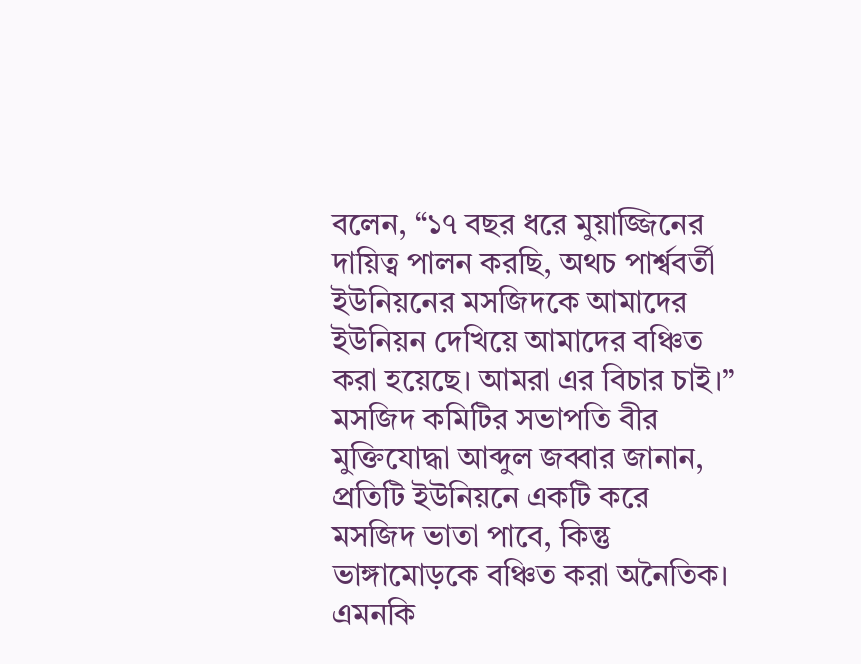বলেন, “১৭ বছর ধরে মুয়াজ্জিনের দায়িত্ব পালন করছি, অথচ পার্শ্ববর্তী ইউনিয়নের মসজিদকে আমাদের ইউনিয়ন দেখিয়ে আমাদের বঞ্চিত করা হয়েছে। আমরা এর বিচার চাই।” মসজিদ কমিটির সভাপতি বীর মুক্তিযোদ্ধা আব্দুল জব্বার জানান, প্রতিটি ইউনিয়নে একটি করে মসজিদ ভাতা পাবে, কিন্তু ভাঙ্গামোড়কে বঞ্চিত করা অনৈতিক। এমনকি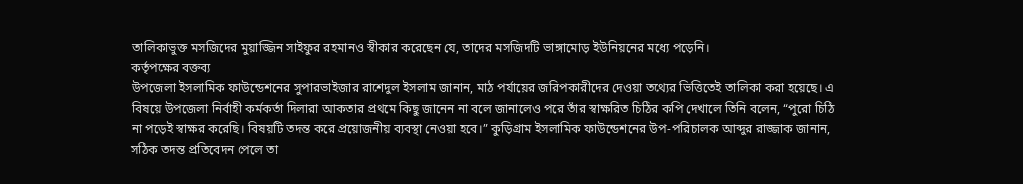তালিকাভুক্ত মসজিদের মুয়াজ্জিন সাইফুর রহমানও স্বীকার করেছেন যে, তাদের মসজিদটি ভাঙ্গামোড় ইউনিয়নের মধ্যে পড়েনি।
কর্তৃপক্ষের বক্তব্য
উপজেলা ইসলামিক ফাউন্ডেশনের সুপারভাইজার রাশেদুল ইসলাম জানান, মাঠ পর্যায়ের জরিপকারীদের দেওয়া তথ্যের ভিত্তিতেই তালিকা করা হয়েছে। এ বিষয়ে উপজেলা নির্বাহী কর্মকর্তা দিলারা আকতার প্রথমে কিছু জানেন না বলে জানালেও পরে তাঁর স্বাক্ষরিত চিঠির কপি দেখালে তিনি বলেন, “পুরো চিঠি না পড়েই স্বাক্ষর করেছি। বিষয়টি তদন্ত করে প্রয়োজনীয় ব্যবস্থা নেওয়া হবে।” কুড়িগ্রাম ইসলামিক ফাউন্ডেশনের উপ-পরিচালক আব্দুর রাজ্জাক জানান, সঠিক তদন্ত প্রতিবেদন পেলে তা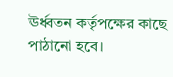ঊর্ধ্বতন কর্তৃপক্ষের কাছে পাঠানো হবে।